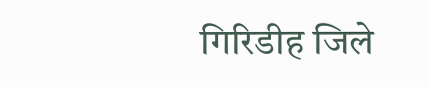गिरिडीह जिले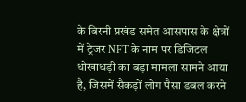के बिरनी प्रखंड समेत आसपास के क्षेत्रों में ट्रेजर NFT के नाम पर डिजिटल धोखाधड़ी का बड़ा मामला सामने आया है, जिसमें सैकड़ों लोग पैसा डबल करने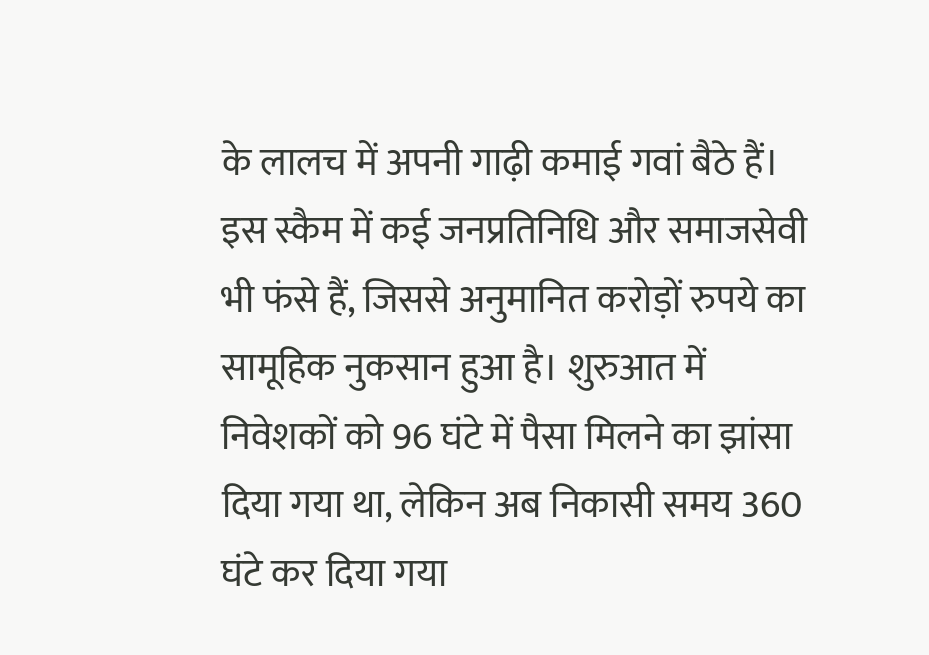के लालच में अपनी गाढ़ी कमाई गवां बैठे हैं। इस स्कैम में कई जनप्रतिनिधि और समाजसेवी भी फंसे हैं, जिससे अनुमानित करोड़ों रुपये का सामूहिक नुकसान हुआ है। शुरुआत में निवेशकों को 96 घंटे में पैसा मिलने का झांसा दिया गया था, लेकिन अब निकासी समय 360 घंटे कर दिया गया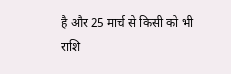है और 25 मार्च से किसी को भी राशि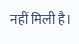नहीं मिली है।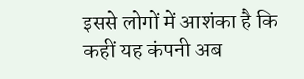इससे लोगों में आशंका है कि कहीं यह कंपनी अब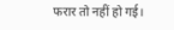फरार तो नहीं हो गई।